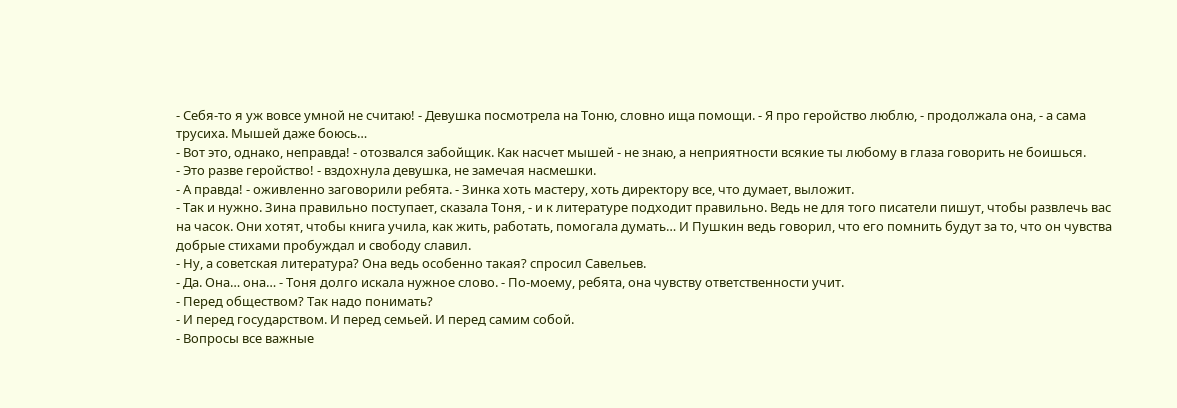- Себя-то я уж вовсе умной не считаю! - Девушка посмотрела на Тоню, словно ища помощи. - Я про геройство люблю, - продолжала она, - а сама трусиха. Мышей даже боюсь…
- Вот это, однако, неправда! - отозвался забойщик. Как насчет мышей - не знаю, а неприятности всякие ты любому в глаза говорить не боишься.
- Это разве геройство! - вздохнула девушка, не замечая насмешки.
- А правда! - оживленно заговорили ребята. - Зинка хоть мастеру, хоть директору все, что думает, выложит.
- Так и нужно. Зина правильно поступает, сказала Тоня, - и к литературе подходит правильно. Ведь не для того писатели пишут, чтобы развлечь вас на часок. Они хотят, чтобы книга учила, как жить, работать, помогала думать… И Пушкин ведь говорил, что его помнить будут за то, что он чувства добрые стихами пробуждал и свободу славил.
- Ну, а советская литература? Она ведь особенно такая? спросил Савельев.
- Да. Она… она… - Тоня долго искала нужное слово. - По-моему, ребята, она чувству ответственности учит.
- Перед обществом? Так надо понимать?
- И перед государством. И перед семьей. И перед самим собой.
- Вопросы все важные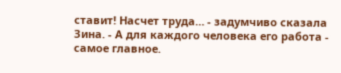ставит! Насчет труда… - задумчиво сказала Зина. - А для каждого человека его работа - самое главное.